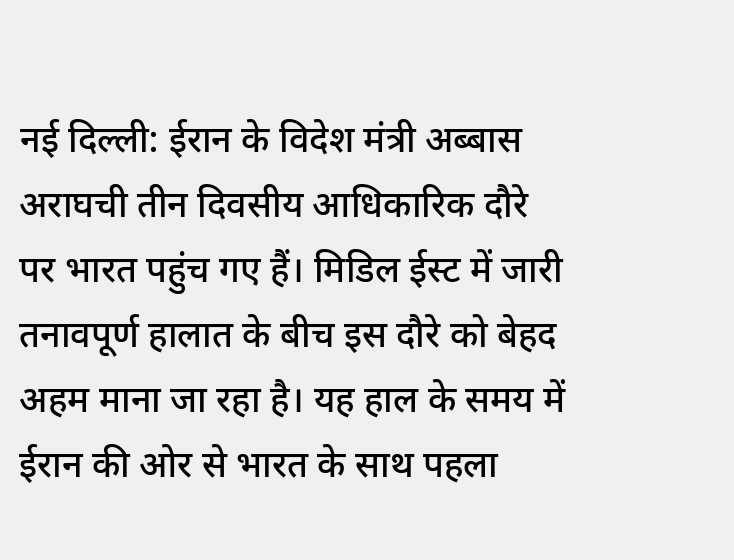नई दिल्ली: ईरान के विदेश मंत्री अब्बास अराघची तीन दिवसीय आधिकारिक दौरे पर भारत पहुंच गए हैं। मिडिल ईस्ट में जारी तनावपूर्ण हालात के बीच इस दौरे को बेहद अहम माना जा रहा है। यह हाल के समय में ईरान की ओर से भारत के साथ पहला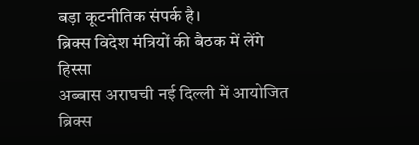बड़ा कूटनीतिक संपर्क है।
ब्रिक्स विदेश मंत्रियों की बैठक में लेंगे हिस्सा
अब्बास अराघची नई दिल्ली में आयोजित ब्रिक्स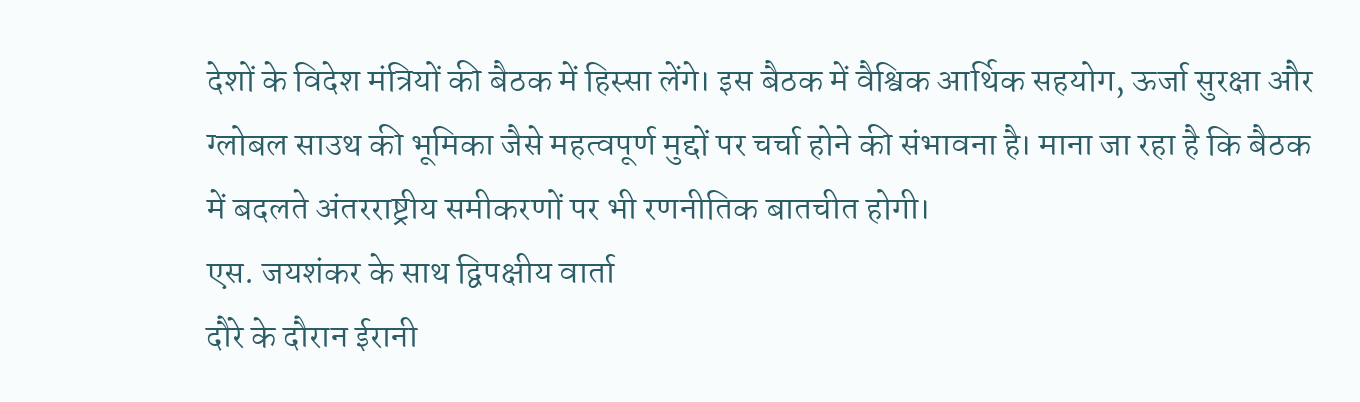देशों के विदेश मंत्रियों की बैठक में हिस्सा लेंगे। इस बैठक में वैश्विक आर्थिक सहयोग, ऊर्जा सुरक्षा और ग्लोबल साउथ की भूमिका जैसे महत्वपूर्ण मुद्दों पर चर्चा होने की संभावना है। माना जा रहा है कि बैठक में बदलते अंतरराष्ट्रीय समीकरणों पर भी रणनीतिक बातचीत होगी।
एस. जयशंकर के साथ द्विपक्षीय वार्ता
दौरे के दौरान ईरानी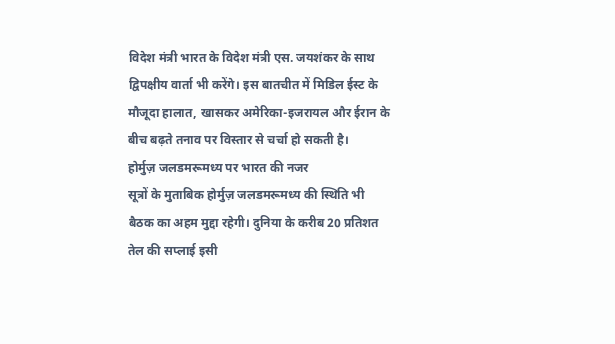विदेश मंत्री भारत के विदेश मंत्री एस. जयशंकर के साथ द्विपक्षीय वार्ता भी करेंगे। इस बातचीत में मिडिल ईस्ट के मौजूदा हालात, खासकर अमेरिका-इजरायल और ईरान के बीच बढ़ते तनाव पर विस्तार से चर्चा हो सकती है।
होर्मुज़ जलडमरूमध्य पर भारत की नजर
सूत्रों के मुताबिक होर्मुज़ जलडमरूमध्य की स्थिति भी बैठक का अहम मुद्दा रहेगी। दुनिया के करीब 20 प्रतिशत तेल की सप्लाई इसी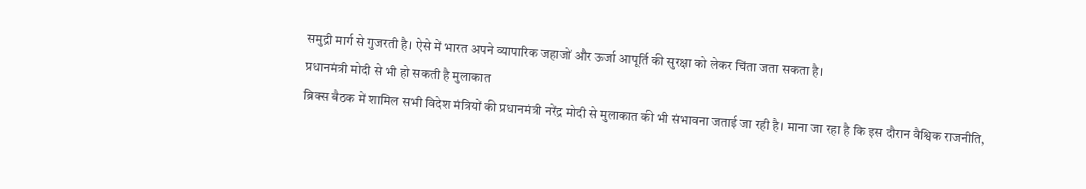समुद्री मार्ग से गुजरती है। ऐसे में भारत अपने व्यापारिक जहाजों और ऊर्जा आपूर्ति की सुरक्षा को लेकर चिंता जता सकता है।
प्रधानमंत्री मोदी से भी हो सकती है मुलाकात
ब्रिक्स बैठक में शामिल सभी विदेश मंत्रियों की प्रधानमंत्री नरेंद्र मोदी से मुलाकात की भी संभावना जताई जा रही है। माना जा रहा है कि इस दौरान वैश्विक राजनीति,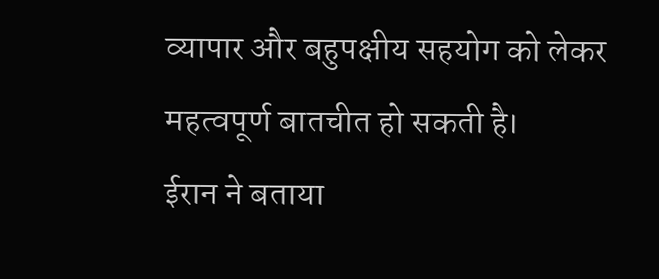व्यापार और बहुपक्षीय सहयोग को लेकर महत्वपूर्ण बातचीत हो सकती है।
ईरान ने बताया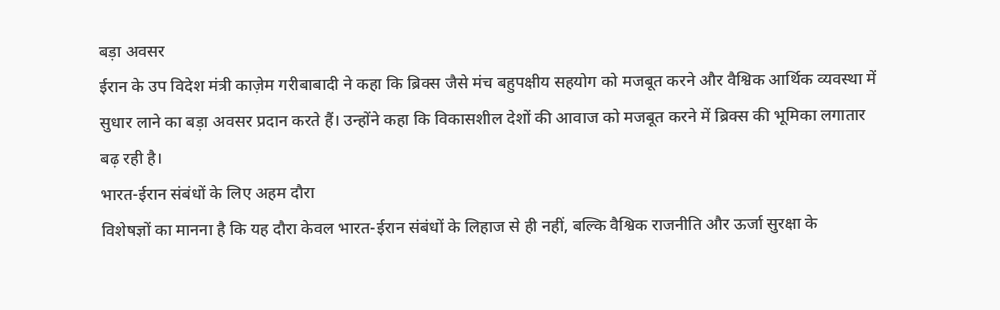बड़ा अवसर
ईरान के उप विदेश मंत्री काज़ेम गरीबाबादी ने कहा कि ब्रिक्स जैसे मंच बहुपक्षीय सहयोग को मजबूत करने और वैश्विक आर्थिक व्यवस्था में सुधार लाने का बड़ा अवसर प्रदान करते हैं। उन्होंने कहा कि विकासशील देशों की आवाज को मजबूत करने में ब्रिक्स की भूमिका लगातार बढ़ रही है।
भारत-ईरान संबंधों के लिए अहम दौरा
विशेषज्ञों का मानना है कि यह दौरा केवल भारत-ईरान संबंधों के लिहाज से ही नहीं, बल्कि वैश्विक राजनीति और ऊर्जा सुरक्षा के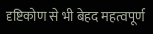दृष्टिकोण से भी बेहद महत्वपूर्ण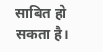साबित हो सकता है।